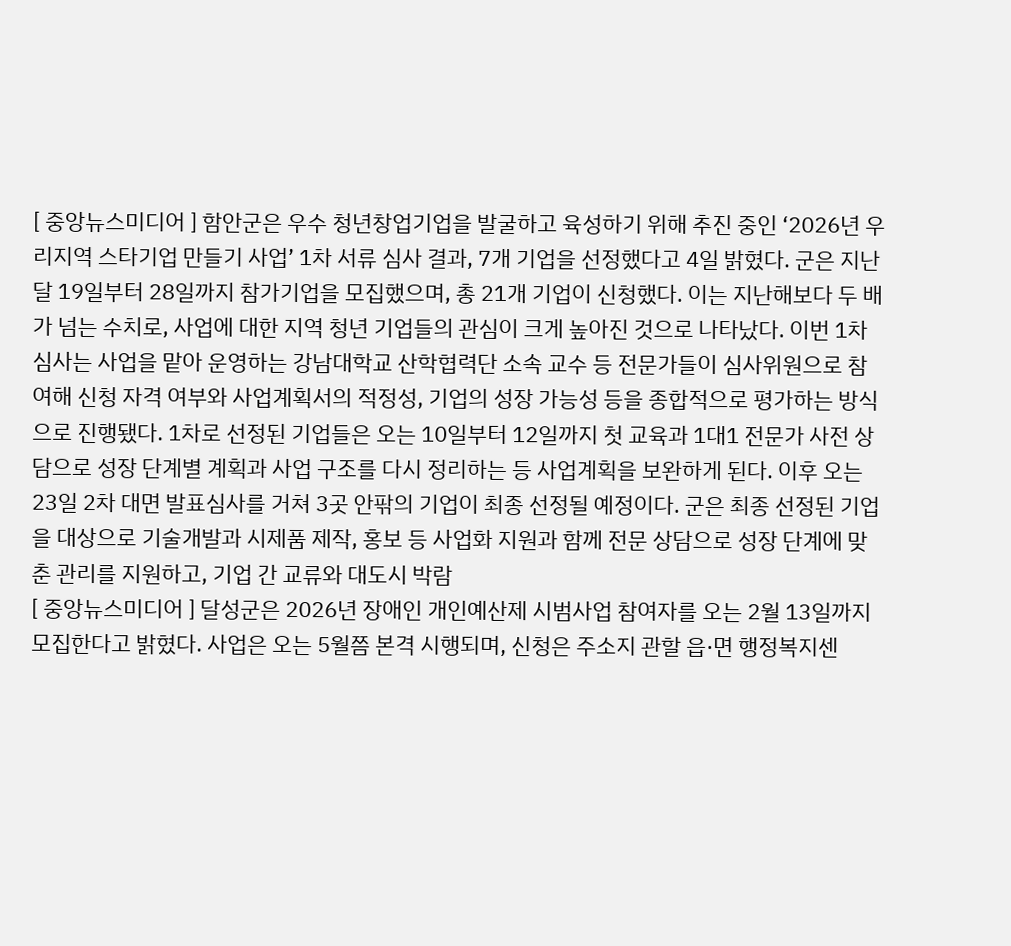[ 중앙뉴스미디어 ] 함안군은 우수 청년창업기업을 발굴하고 육성하기 위해 추진 중인 ‘2026년 우리지역 스타기업 만들기 사업’ 1차 서류 심사 결과, 7개 기업을 선정했다고 4일 밝혔다. 군은 지난달 19일부터 28일까지 참가기업을 모집했으며, 총 21개 기업이 신청했다. 이는 지난해보다 두 배가 넘는 수치로, 사업에 대한 지역 청년 기업들의 관심이 크게 높아진 것으로 나타났다. 이번 1차 심사는 사업을 맡아 운영하는 강남대학교 산학협력단 소속 교수 등 전문가들이 심사위원으로 참여해 신청 자격 여부와 사업계획서의 적정성, 기업의 성장 가능성 등을 종합적으로 평가하는 방식으로 진행됐다. 1차로 선정된 기업들은 오는 10일부터 12일까지 첫 교육과 1대1 전문가 사전 상담으로 성장 단계별 계획과 사업 구조를 다시 정리하는 등 사업계획을 보완하게 된다. 이후 오는 23일 2차 대면 발표심사를 거쳐 3곳 안팎의 기업이 최종 선정될 예정이다. 군은 최종 선정된 기업을 대상으로 기술개발과 시제품 제작, 홍보 등 사업화 지원과 함께 전문 상담으로 성장 단계에 맞춘 관리를 지원하고, 기업 간 교류와 대도시 박람
[ 중앙뉴스미디어 ] 달성군은 2026년 장애인 개인예산제 시범사업 참여자를 오는 2월 13일까지 모집한다고 밝혔다. 사업은 오는 5월쯤 본격 시행되며, 신청은 주소지 관할 읍·면 행정복지센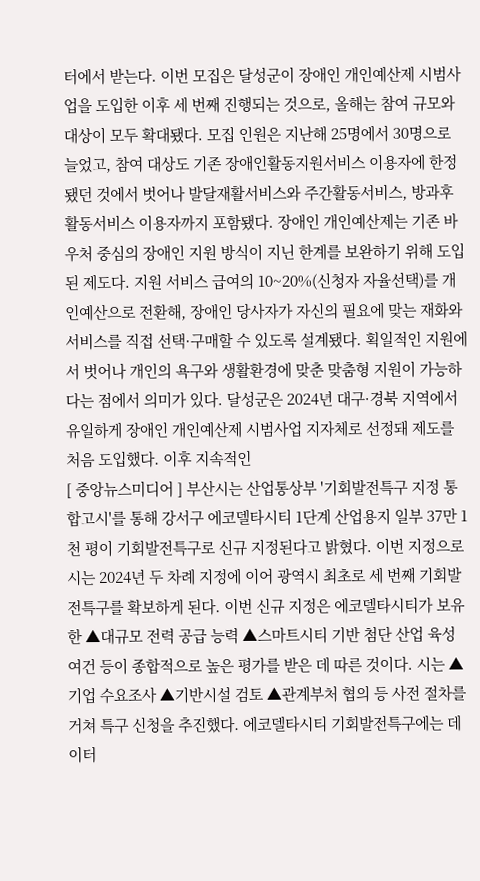터에서 받는다. 이번 모집은 달성군이 장애인 개인예산제 시범사업을 도입한 이후 세 번째 진행되는 것으로, 올해는 참여 규모와 대상이 모두 확대됐다. 모집 인원은 지난해 25명에서 30명으로 늘었고, 참여 대상도 기존 장애인활동지원서비스 이용자에 한정됐던 것에서 벗어나 발달재활서비스와 주간활동서비스, 방과후활동서비스 이용자까지 포함됐다. 장애인 개인예산제는 기존 바우처 중심의 장애인 지원 방식이 지닌 한계를 보완하기 위해 도입된 제도다. 지원 서비스 급여의 10~20%(신청자 자율선택)를 개인예산으로 전환해, 장애인 당사자가 자신의 필요에 맞는 재화와 서비스를 직접 선택·구매할 수 있도록 설계됐다. 획일적인 지원에서 벗어나 개인의 욕구와 생활환경에 맞춘 맞춤형 지원이 가능하다는 점에서 의미가 있다. 달성군은 2024년 대구·경북 지역에서 유일하게 장애인 개인예산제 시범사업 지자체로 선정돼 제도를 처음 도입했다. 이후 지속적인
[ 중앙뉴스미디어 ] 부산시는 산업통상부 '기회발전특구 지정 통합고시'를 통해 강서구 에코델타시티 1단계 산업용지 일부 37만 1천 평이 기회발전특구로 신규 지정된다고 밝혔다. 이번 지정으로 시는 2024년 두 차례 지정에 이어 광역시 최초로 세 번째 기회발전특구를 확보하게 된다. 이번 신규 지정은 에코델타시티가 보유한 ▲대규모 전력 공급 능력 ▲스마트시티 기반 첨단 산업 육성 여건 등이 종합적으로 높은 평가를 받은 데 따른 것이다. 시는 ▲기업 수요조사 ▲기반시설 검토 ▲관계부처 협의 등 사전 절차를 거쳐 특구 신청을 추진했다. 에코델타시티 기회발전특구에는 데이터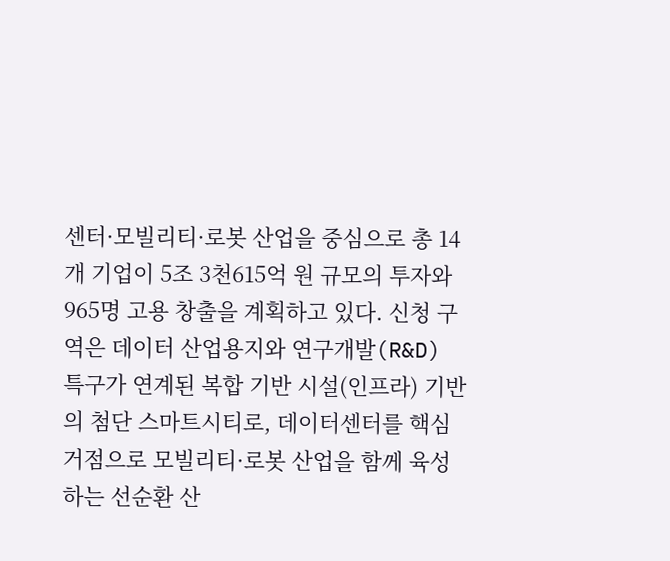센터·모빌리티·로봇 산업을 중심으로 총 14개 기업이 5조 3천615억 원 규모의 투자와 965명 고용 창출을 계획하고 있다. 신청 구역은 데이터 산업용지와 연구개발(R&D) 특구가 연계된 복합 기반 시설(인프라) 기반의 첨단 스마트시티로, 데이터센터를 핵심 거점으로 모빌리티·로봇 산업을 함께 육성하는 선순환 산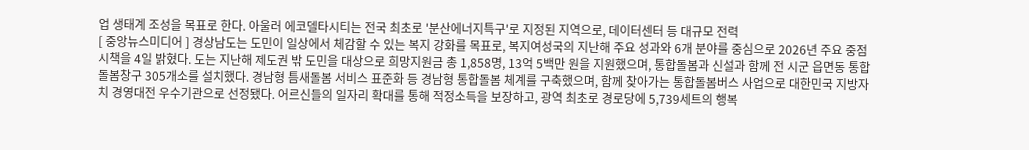업 생태계 조성을 목표로 한다. 아울러 에코델타시티는 전국 최초로 '분산에너지특구'로 지정된 지역으로, 데이터센터 등 대규모 전력
[ 중앙뉴스미디어 ] 경상남도는 도민이 일상에서 체감할 수 있는 복지 강화를 목표로, 복지여성국의 지난해 주요 성과와 6개 분야를 중심으로 2026년 주요 중점 시책을 4일 밝혔다. 도는 지난해 제도권 밖 도민을 대상으로 희망지원금 총 1,858명, 13억 5백만 원을 지원했으며, 통합돌봄과 신설과 함께 전 시군 읍면동 통합돌봄창구 305개소를 설치했다. 경남형 틈새돌봄 서비스 표준화 등 경남형 통합돌봄 체계를 구축했으며, 함께 찾아가는 통합돌봄버스 사업으로 대한민국 지방자치 경영대전 우수기관으로 선정됐다. 어르신들의 일자리 확대를 통해 적정소득을 보장하고, 광역 최초로 경로당에 5,739세트의 행복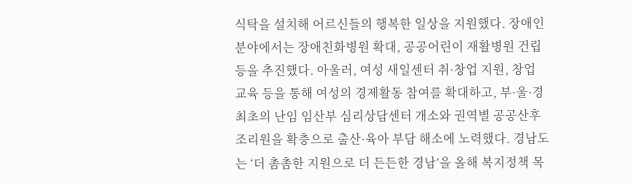식탁을 설치해 어르신들의 행복한 일상을 지원했다. 장애인 분야에서는 장애친화병원 확대, 공공어린이 재활병원 건립 등을 추진했다. 아울러, 여성 새일센터 취·창업 지원, 창업 교육 등을 통해 여성의 경제활동 참여를 확대하고, 부·울·경 최초의 난임 임산부 심리상담센터 개소와 권역별 공공산후조리원을 확충으로 출산·육아 부담 해소에 노력했다. 경남도는 ‘더 촘촘한 지원으로 더 든든한 경남’을 올해 복지정책 목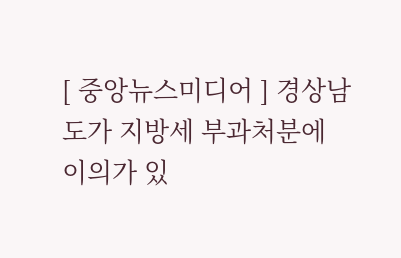[ 중앙뉴스미디어 ] 경상남도가 지방세 부과처분에 이의가 있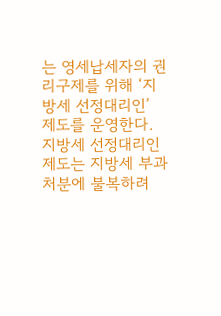는 영세납세자의 권리구제를 위해 ‘지방세 선정대리인’ 제도를 운영한다. 지방세 선정대리인 제도는 지방세 부과처분에 불복하려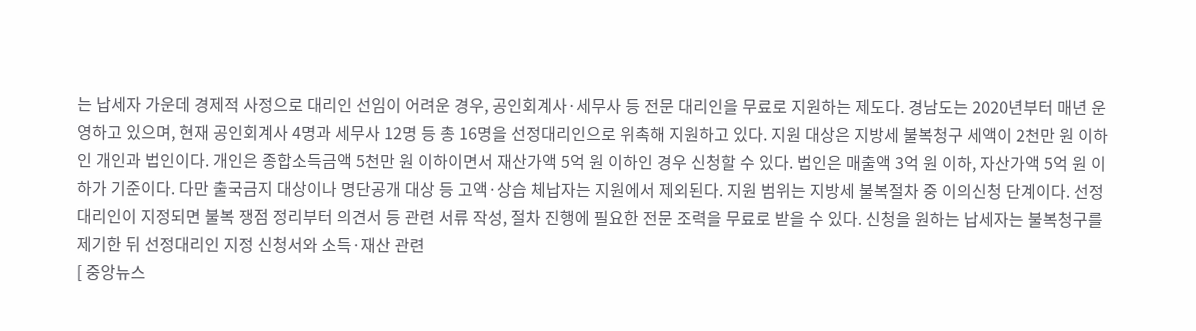는 납세자 가운데 경제적 사정으로 대리인 선임이 어려운 경우, 공인회계사·세무사 등 전문 대리인을 무료로 지원하는 제도다. 경남도는 2020년부터 매년 운영하고 있으며, 현재 공인회계사 4명과 세무사 12명 등 총 16명을 선정대리인으로 위촉해 지원하고 있다. 지원 대상은 지방세 불복청구 세액이 2천만 원 이하인 개인과 법인이다. 개인은 종합소득금액 5천만 원 이하이면서 재산가액 5억 원 이하인 경우 신청할 수 있다. 법인은 매출액 3억 원 이하, 자산가액 5억 원 이하가 기준이다. 다만 출국금지 대상이나 명단공개 대상 등 고액·상습 체납자는 지원에서 제외된다. 지원 범위는 지방세 불복절차 중 이의신청 단계이다. 선정대리인이 지정되면 불복 쟁점 정리부터 의견서 등 관련 서류 작성, 절차 진행에 필요한 전문 조력을 무료로 받을 수 있다. 신청을 원하는 납세자는 불복청구를 제기한 뒤 선정대리인 지정 신청서와 소득·재산 관련
[ 중앙뉴스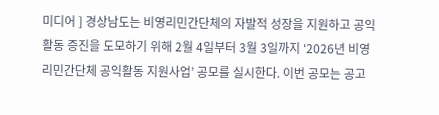미디어 ] 경상남도는 비영리민간단체의 자발적 성장을 지원하고 공익활동 증진을 도모하기 위해 2월 4일부터 3월 3일까지 ‘2026년 비영리민간단체 공익활동 지원사업’ 공모를 실시한다. 이번 공모는 공고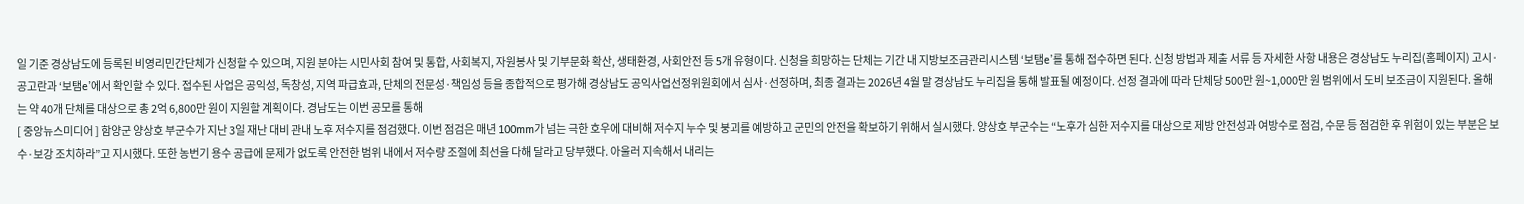일 기준 경상남도에 등록된 비영리민간단체가 신청할 수 있으며, 지원 분야는 시민사회 참여 및 통합, 사회복지, 자원봉사 및 기부문화 확산, 생태환경, 사회안전 등 5개 유형이다. 신청을 희망하는 단체는 기간 내 지방보조금관리시스템 ‘보탬e’를 통해 접수하면 된다. 신청 방법과 제출 서류 등 자세한 사항 내용은 경상남도 누리집(홈페이지) 고시·공고란과 ‘보탬e’에서 확인할 수 있다. 접수된 사업은 공익성, 독창성, 지역 파급효과, 단체의 전문성·책임성 등을 종합적으로 평가해 경상남도 공익사업선정위원회에서 심사·선정하며, 최종 결과는 2026년 4월 말 경상남도 누리집을 통해 발표될 예정이다. 선정 결과에 따라 단체당 500만 원~1,000만 원 범위에서 도비 보조금이 지원된다. 올해는 약 40개 단체를 대상으로 총 2억 6,800만 원이 지원할 계획이다. 경남도는 이번 공모를 통해
[ 중앙뉴스미디어 ] 함양군 양상호 부군수가 지난 3일 재난 대비 관내 노후 저수지를 점검했다. 이번 점검은 매년 100mm가 넘는 극한 호우에 대비해 저수지 누수 및 붕괴를 예방하고 군민의 안전을 확보하기 위해서 실시했다. 양상호 부군수는 “노후가 심한 저수지를 대상으로 제방 안전성과 여방수로 점검, 수문 등 점검한 후 위험이 있는 부분은 보수·보강 조치하라”고 지시했다. 또한 농번기 용수 공급에 문제가 없도록 안전한 범위 내에서 저수량 조절에 최선을 다해 달라고 당부했다. 아울러 지속해서 내리는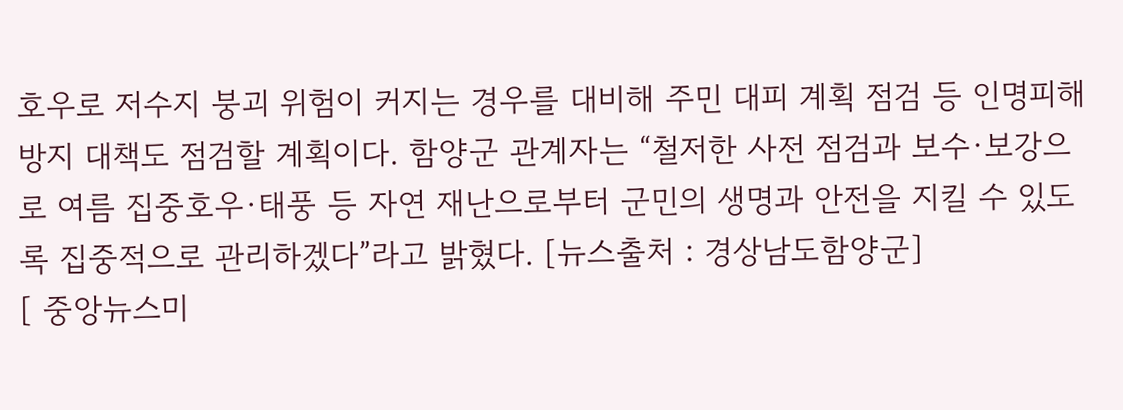호우로 저수지 붕괴 위험이 커지는 경우를 대비해 주민 대피 계획 점검 등 인명피해 방지 대책도 점검할 계획이다. 함양군 관계자는 “철저한 사전 점검과 보수·보강으로 여름 집중호우·태풍 등 자연 재난으로부터 군민의 생명과 안전을 지킬 수 있도록 집중적으로 관리하겠다”라고 밝혔다. [뉴스출처 : 경상남도함양군]
[ 중앙뉴스미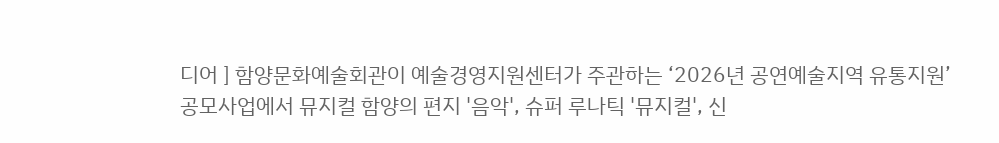디어 ] 함양문화예술회관이 예술경영지원센터가 주관하는 ‘2026년 공연예술지역 유통지원’ 공모사업에서 뮤지컬 함양의 편지 '음악', 슈퍼 루나틱 '뮤지컬', 신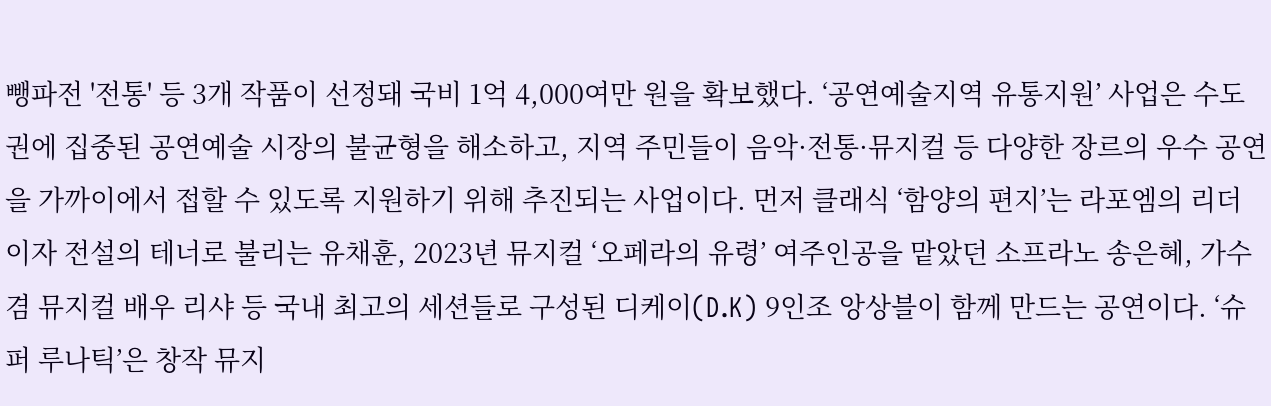뺑파전 '전통' 등 3개 작품이 선정돼 국비 1억 4,000여만 원을 확보했다. ‘공연예술지역 유통지원’ 사업은 수도권에 집중된 공연예술 시장의 불균형을 해소하고, 지역 주민들이 음악·전통·뮤지컬 등 다양한 장르의 우수 공연을 가까이에서 접할 수 있도록 지원하기 위해 추진되는 사업이다. 먼저 클래식 ‘함양의 편지’는 라포엠의 리더이자 전설의 테너로 불리는 유채훈, 2023년 뮤지컬 ‘오페라의 유령’ 여주인공을 맡았던 소프라노 송은혜, 가수 겸 뮤지컬 배우 리샤 등 국내 최고의 세션들로 구성된 디케이(D.K) 9인조 앙상블이 함께 만드는 공연이다. ‘슈퍼 루나틱’은 창작 뮤지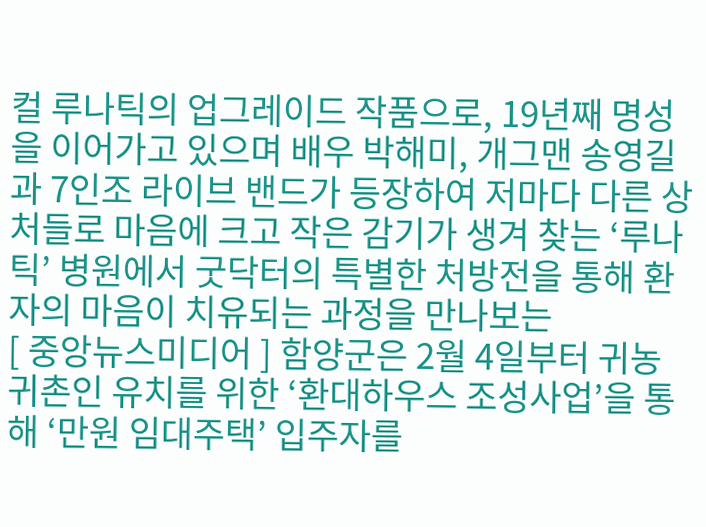컬 루나틱의 업그레이드 작품으로, 19년째 명성을 이어가고 있으며 배우 박해미, 개그맨 송영길과 7인조 라이브 밴드가 등장하여 저마다 다른 상처들로 마음에 크고 작은 감기가 생겨 찾는 ‘루나틱’ 병원에서 굿닥터의 특별한 처방전을 통해 환자의 마음이 치유되는 과정을 만나보는
[ 중앙뉴스미디어 ] 함양군은 2월 4일부터 귀농귀촌인 유치를 위한 ‘환대하우스 조성사업’을 통해 ‘만원 임대주택’ 입주자를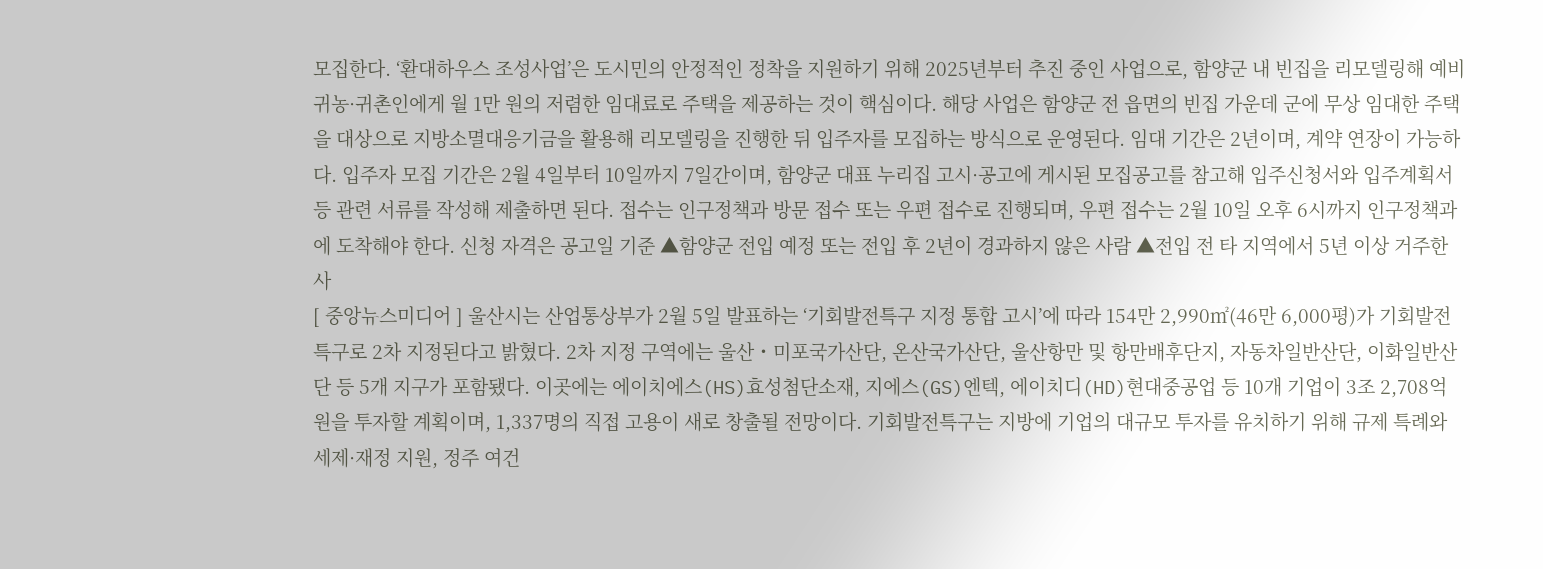모집한다. ‘환대하우스 조성사업’은 도시민의 안정적인 정착을 지원하기 위해 2025년부터 추진 중인 사업으로, 함양군 내 빈집을 리모델링해 예비 귀농·귀촌인에게 월 1만 원의 저렴한 임대료로 주택을 제공하는 것이 핵심이다. 해당 사업은 함양군 전 읍면의 빈집 가운데 군에 무상 임대한 주택을 대상으로 지방소멸대응기금을 활용해 리모델링을 진행한 뒤 입주자를 모집하는 방식으로 운영된다. 임대 기간은 2년이며, 계약 연장이 가능하다. 입주자 모집 기간은 2월 4일부터 10일까지 7일간이며, 함양군 대표 누리집 고시·공고에 게시된 모집공고를 참고해 입주신청서와 입주계획서 등 관련 서류를 작성해 제출하면 된다. 접수는 인구정책과 방문 접수 또는 우편 접수로 진행되며, 우편 접수는 2월 10일 오후 6시까지 인구정책과에 도착해야 한다. 신청 자격은 공고일 기준 ▲함양군 전입 예정 또는 전입 후 2년이 경과하지 않은 사람 ▲전입 전 타 지역에서 5년 이상 거주한 사
[ 중앙뉴스미디어 ] 울산시는 산업통상부가 2월 5일 발표하는 ‘기회발전특구 지정 통합 고시’에 따라 154만 2,990㎡(46만 6,000평)가 기회발전특구로 2차 지정된다고 밝혔다. 2차 지정 구역에는 울산・미포국가산단, 온산국가산단, 울산항만 및 항만배후단지, 자동차일반산단, 이화일반산단 등 5개 지구가 포함됐다. 이곳에는 에이치에스(HS)효성첨단소재, 지에스(GS)엔텍, 에이치디(HD)현대중공업 등 10개 기업이 3조 2,708억 원을 투자할 계획이며, 1,337명의 직접 고용이 새로 창출될 전망이다. 기회발전특구는 지방에 기업의 대규모 투자를 유치하기 위해 규제 특례와 세제·재정 지원, 정주 여건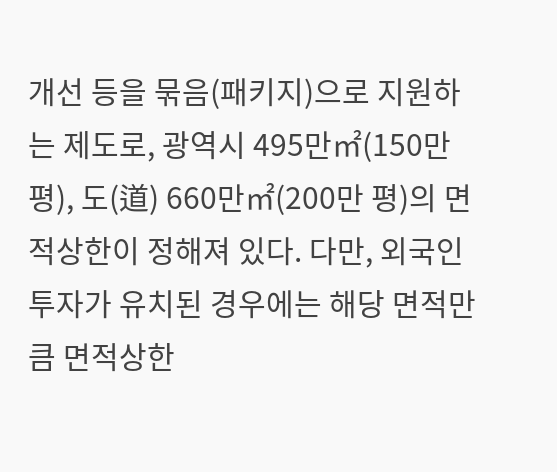개선 등을 묶음(패키지)으로 지원하는 제도로, 광역시 495만㎡(150만 평), 도(道) 660만㎡(200만 평)의 면적상한이 정해져 있다. 다만, 외국인투자가 유치된 경우에는 해당 면적만큼 면적상한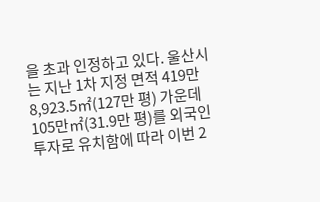을 초과 인정하고 있다. 울산시는 지난 1차 지정 면적 419만 8,923.5㎡(127만 평) 가운데 105만㎡(31.9만 평)를 외국인투자로 유치함에 따라 이번 2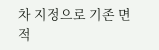차 지정으로 기존 면적